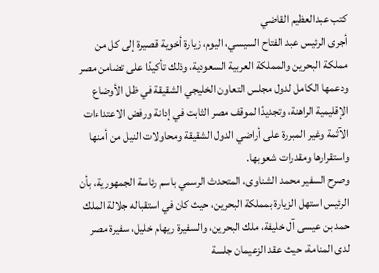كتب عبدالعظيم القاضي
أجرى الرئيس عبد الفتاح السيسي، اليوم، زيارة أخوية قصيرة إلى كل من مملكة البحرين والمملكة العربية السعودية، وذلك تأكيدًا على تضامن مصر ودعمها الكامل لدول مجلس التعاون الخليجي الشقيقة في ظل الأوضاع الإقليمية الراهنة، وتجديدًا لموقف مصر الثابت في إدانة ورفض الاعتداءات الآثمة وغير المبررة على أراضي الدول الشقيقة ومحاولات النيل من أمنها واستقرارها ومقدرات شعوبها.
وصرح السفير محمد الشناوى، المتحدث الرسمي باسم رئاسة الجمهورية، بأن الرئيس استهل الزيارة بمملكة البحرين، حيث كان في استقباله جلالة الملك حمد بن عيسى آل خليفة، ملك البحرين، والسفيرة ريهام خليل، سفيرة مصر لدى المنامة، حيث عقد الزعيمان جلسة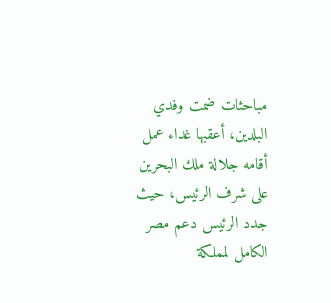مباحثات ضمت وفدي البلدين، أعقبها غداء عمل أقامه جلالة ملك البحرين على شرف الرئيس، حيث جدد الرئيس دعم مصر الكامل لمملكة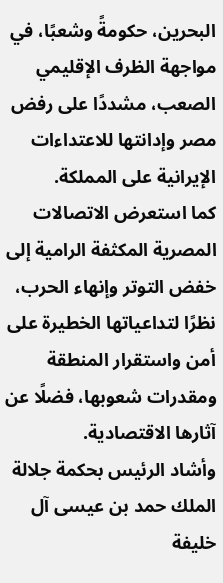البحرين، حكومةً وشعبًا، في مواجهة الظرف الإقليمي الصعب، مشددًا على رفض مصر وإدانتها للاعتداءات الإيرانية على المملكة.
كما استعرض الاتصالات المصرية المكثفة الرامية إلى خفض التوتر وإنهاء الحرب، نظرًا لتداعياتها الخطيرة على أمن واستقرار المنطقة ومقدرات شعوبها، فضلًا عن آثارها الاقتصادية.
وأشاد الرئيس بحكمة جلالة الملك حمد بن عيسى آل خليفة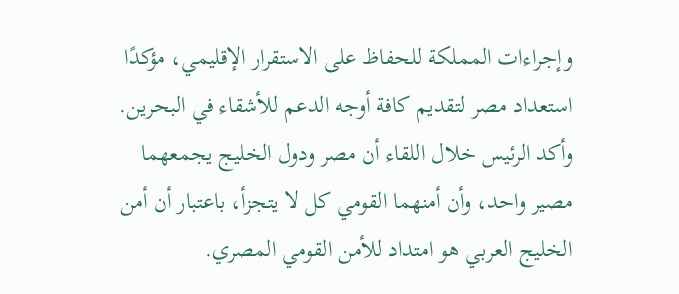وإجراءات المملكة للحفاظ على الاستقرار الإقليمي، مؤكدًا استعداد مصر لتقديم كافة أوجه الدعم للأشقاء في البحرين.
وأكد الرئيس خلال اللقاء أن مصر ودول الخليج يجمعهما مصير واحد، وأن أمنهما القومي كل لا يتجزأ، باعتبار أن أمن الخليج العربي هو امتداد للأمن القومي المصري.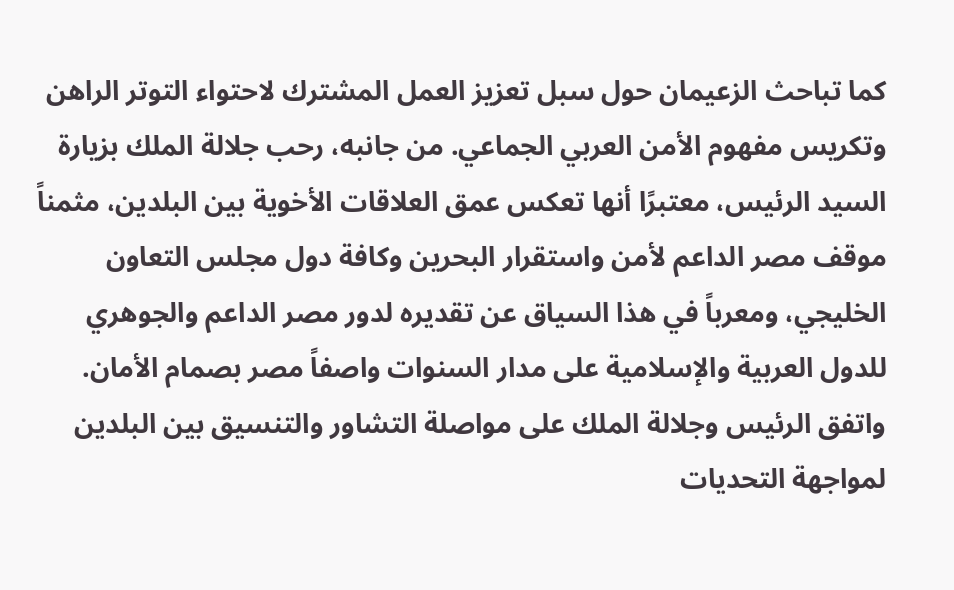كما تباحث الزعيمان حول سبل تعزيز العمل المشترك لاحتواء التوتر الراهن وتكريس مفهوم الأمن العربي الجماعي. من جانبه، رحب جلالة الملك بزيارة السيد الرئيس، معتبرًا أنها تعكس عمق العلاقات الأخوية بين البلدين، مثمناً موقف مصر الداعم لأمن واستقرار البحرين وكافة دول مجلس التعاون الخليجي، ومعرباً في هذا السياق عن تقديره لدور مصر الداعم والجوهري للدول العربية والإسلامية على مدار السنوات واصفاً مصر بصمام الأمان.
واتفق الرئيس وجلالة الملك على مواصلة التشاور والتنسيق بين البلدين لمواجهة التحديات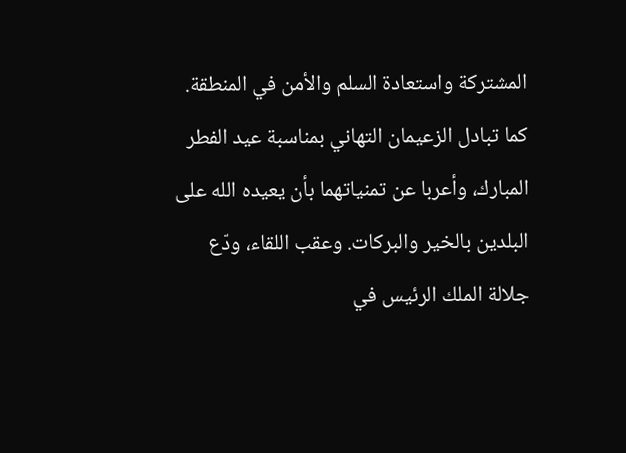المشتركة واستعادة السلم والأمن في المنطقة. كما تبادل الزعيمان التهاني بمناسبة عيد الفطر المبارك، وأعربا عن تمنياتهما بأن يعيده الله على البلدين بالخير والبركات. وعقب اللقاء، ودّع جلالة الملك الرئيس في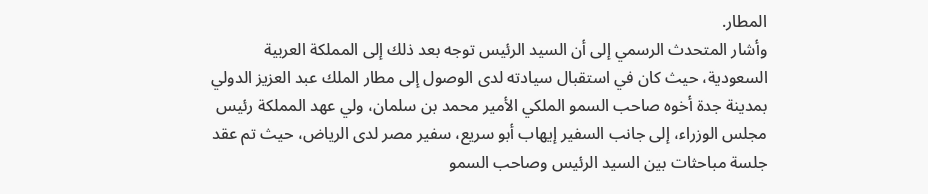المطار.
وأشار المتحدث الرسمي إلى أن السيد الرئيس توجه بعد ذلك إلى المملكة العربية السعودية، حيث كان في استقبال سيادته لدى الوصول إلى مطار الملك عبد العزيز الدولي بمدينة جدة أخوه صاحب السمو الملكي الأمير محمد بن سلمان، ولي عهد المملكة رئيس مجلس الوزراء، إلى جانب السفير إيهاب أبو سريع، سفير مصر لدى الرياض، حيث تم عقد جلسة مباحثات بين السيد الرئيس وصاحب السمو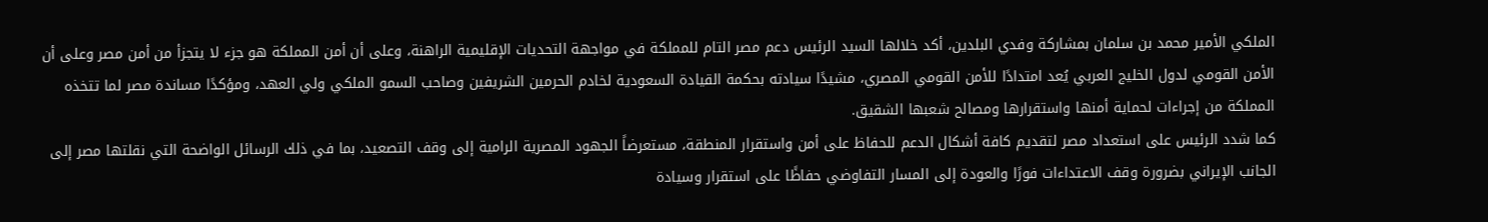الملكي الأمير محمد بن سلمان بمشاركة وفدي البلدين، أكد خلالها السيد الرئيس دعم مصر التام للمملكة في مواجهة التحديات الإقليمية الراهنة، وعلى أن أمن المملكة هو جزء لا يتجزأ من أمن مصر وعلى أن الأمن القومي لدول الخليج العربي يُعد امتدادًا للأمن القومي المصري، مشيدًا سيادته بحكمة القيادة السعودية لخادم الحرمين الشريفين وصاحب السمو الملكي ولي العهد، ومؤكدًا مساندة مصر لما تتخذه المملكة من إجراءات لحماية أمنها واستقرارها ومصالح شعبها الشقيق.
كما شدد الرئيس على استعداد مصر لتقديم كافة أشكال الدعم للحفاظ على أمن واستقرار المنطقة، مستعرضاً الجهود المصرية الرامية إلى وقف التصعيد، بما في ذلك الرسائل الواضحة التي نقلتها مصر إلى الجانب الإيراني بضرورة وقف الاعتداءات فورًا والعودة إلى المسار التفاوضي حفاظًا على استقرار وسيادة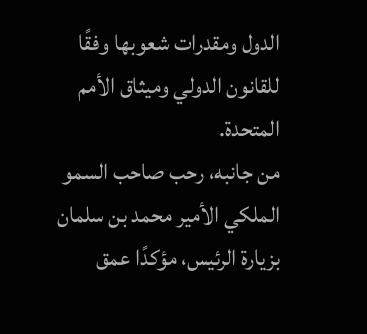الدول ومقدرات شعوبها وفقًا للقانون الدولي وميثاق الأمم المتحدة.
من جانبه، رحب صاحب السمو الملكي الأمير محمد بن سلمان بزيارة الرئيس، مؤكدًا عمق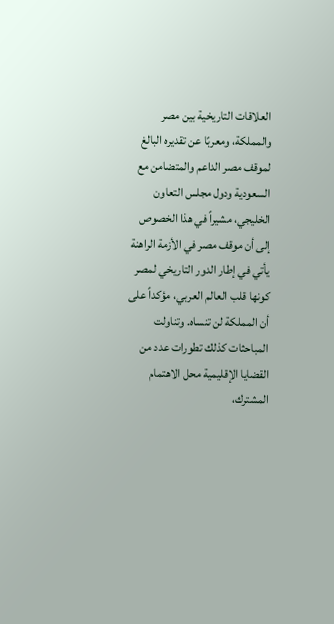العلاقات التاريخية بين مصر والمملكة، ومعربًا عن تقديره البالغ لموقف مصر الداعم والمتضامن مع السعودية ودول مجلس التعاون الخليجي، مشيراً في هذا الخصوص إلى أن موقف مصر في الأزمة الراهنة يأتي في إطار الدور التاريخي لمصر كونها قلب العالم العربي، مؤكداً على أن المملكة لن تنساه. وتناولت المباحثات كذلك تطورات عدد من القضايا الإقليمية محل الاهتمام المشترك،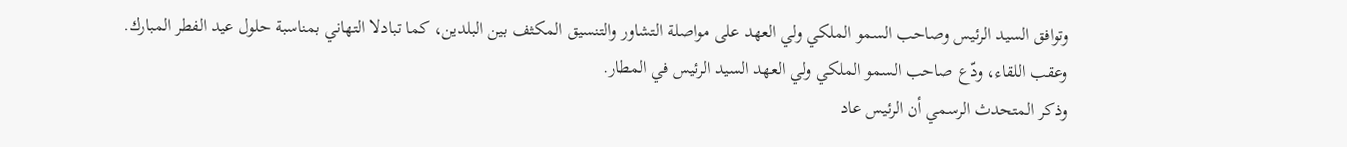وتوافق السيد الرئيس وصاحب السمو الملكي ولي العهد على مواصلة التشاور والتنسيق المكثف بين البلدين، كما تبادلا التهاني بمناسبة حلول عيد الفطر المبارك.
وعقب اللقاء، ودّع صاحب السمو الملكي ولي العهد السيد الرئيس في المطار.
وذكر المتحدث الرسمي أن الرئيس عاد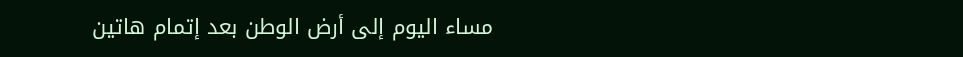مساء اليوم إلى أرض الوطن بعد إتمام هاتين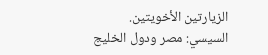الزيارتين الأخويتين.
السيسي: مصر ودول الخليج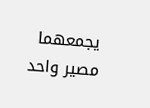يجمعهما مصير واحد